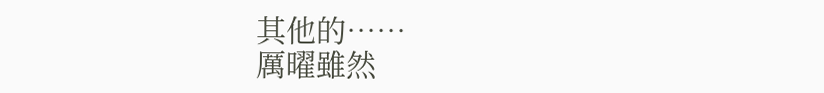其他的……
厲曜雖然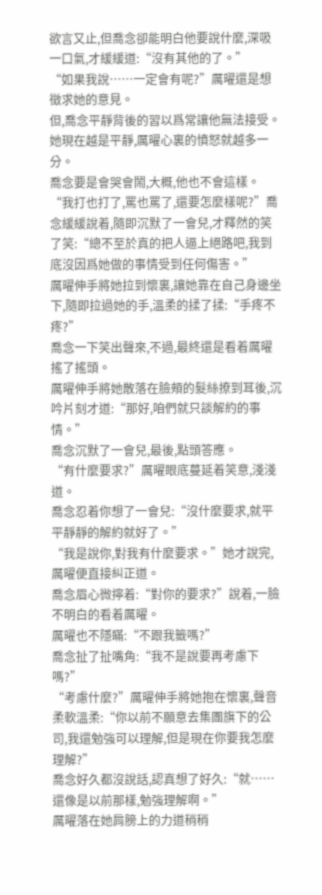欲言又止,但喬念卻能明白他要說什麼,深吸一口氣,才緩緩道:“沒有其他的了。”
“如果我說……一定會有呢?”厲曜還是想徵求她的意見。
但,喬念平靜背後的習以爲常讓他無法接受。
她現在越是平靜,厲曜心裏的憤怒就越多一分。
喬念要是會哭會鬧,大概,他也不會這樣。
“我打也打了,罵也罵了,還要怎麼樣呢?”喬念緩緩說着,隨即沉默了一會兒,才釋然的笑了笑:“總不至於真的把人逼上絕路吧,我到底沒因爲她做的事情受到任何傷害。”
厲曜伸手將她拉到懷裏,讓她靠在自己身邊坐下,隨即拉過她的手,溫柔的揉了揉:“手疼不疼?”
喬念一下笑出聲來,不過,最終還是看着厲曜搖了搖頭。
厲曜伸手將她散落在臉頰的髮絲撩到耳後,沉吟片刻才道:“那好,咱們就只談解約的事情。”
喬念沉默了一會兒,最後,點頭答應。
“有什麼要求?”厲曜眼底蔓延着笑意,淺淺道。
喬念忍着你想了一會兒:“沒什麼要求,就平平靜靜的解約就好了。”
“我是說你,對我有什麼要求。”她才說完,厲曜便直接糾正道。
喬念眉心微擰着:“對你的要求?”說着,一臉不明白的看着厲曜。
厲曜也不隱瞞:“不跟我籤嗎?”
喬念扯了扯嘴角:“我不是說要再考慮下嗎?”
“考慮什麼?”厲曜伸手將她抱在懷裏,聲音柔軟溫柔:“你以前不願意去集團旗下的公司,我還勉強可以理解,但是現在你要我怎麼理解?”
喬念好久都沒說話,認真想了好久:“就……還像是以前那樣,勉強理解啊。”
厲曜落在她肩膀上的力道稍稍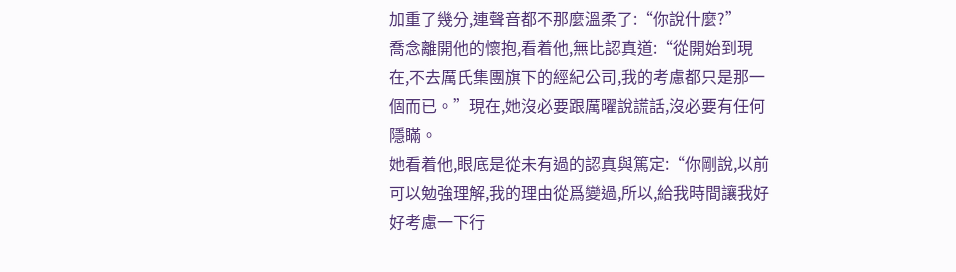加重了幾分,連聲音都不那麼溫柔了:“你說什麼?”
喬念離開他的懷抱,看着他,無比認真道:“從開始到現在,不去厲氏集團旗下的經紀公司,我的考慮都只是那一個而已。”現在,她沒必要跟厲曜說謊話,沒必要有任何隱瞞。
她看着他,眼底是從未有過的認真與篤定:“你剛說,以前可以勉強理解,我的理由從爲變過,所以,給我時間讓我好好考慮一下行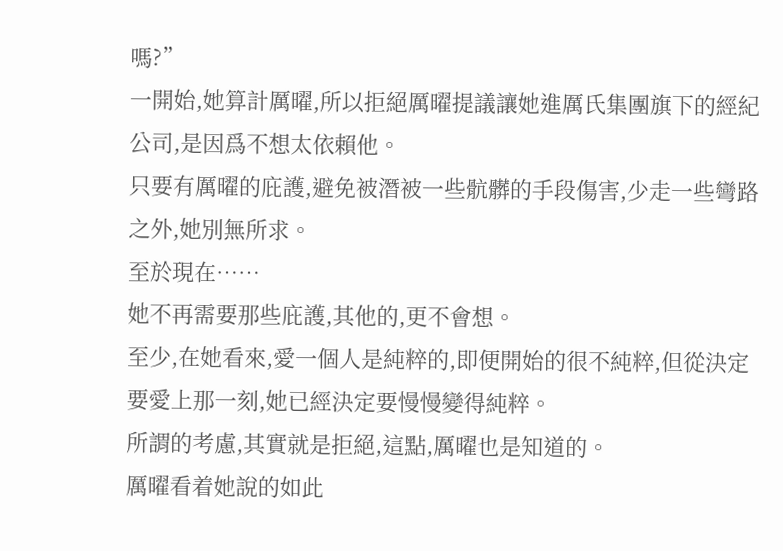嗎?”
一開始,她算計厲曜,所以拒絕厲曜提議讓她進厲氏集團旗下的經紀公司,是因爲不想太依賴他。
只要有厲曜的庇護,避免被潛被一些骯髒的手段傷害,少走一些彎路之外,她別無所求。
至於現在……
她不再需要那些庇護,其他的,更不會想。
至少,在她看來,愛一個人是純粹的,即便開始的很不純粹,但從決定要愛上那一刻,她已經決定要慢慢變得純粹。
所謂的考慮,其實就是拒絕,這點,厲曜也是知道的。
厲曜看着她說的如此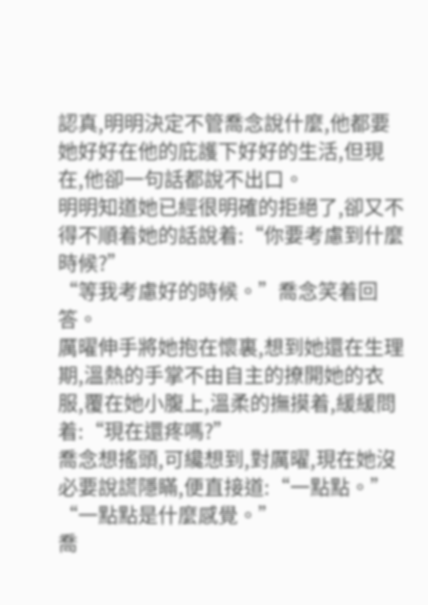認真,明明決定不管喬念說什麼,他都要她好好在他的庇護下好好的生活,但現在,他卻一句話都說不出口。
明明知道她已經很明確的拒絕了,卻又不得不順着她的話說着:“你要考慮到什麼時候?”
“等我考慮好的時候。”喬念笑着回答。
厲曜伸手將她抱在懷裏,想到她還在生理期,溫熱的手掌不由自主的撩開她的衣服,覆在她小腹上,溫柔的撫摸着,緩緩問着:“現在還疼嗎?”
喬念想搖頭,可纔想到,對厲曜,現在她沒必要說謊隱瞞,便直接道:“一點點。”
“一點點是什麼感覺。”
喬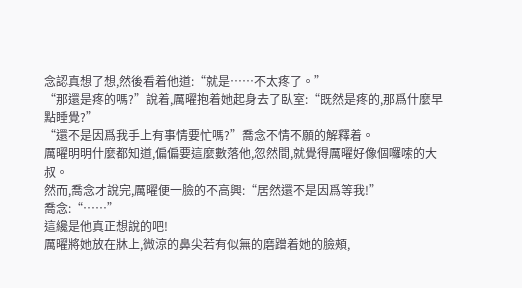念認真想了想,然後看着他道:“就是……不太疼了。”
“那還是疼的嗎?”說着,厲曜抱着她起身去了臥室:“既然是疼的,那爲什麼早點睡覺?”
“還不是因爲我手上有事情要忙嗎?”喬念不情不願的解釋着。
厲曜明明什麼都知道,偏偏要這麼數落他,忽然間,就覺得厲曜好像個囉嗦的大叔。
然而,喬念才說完,厲曜便一臉的不高興:“居然還不是因爲等我!”
喬念:“……”
這纔是他真正想說的吧!
厲曜將她放在牀上,微涼的鼻尖若有似無的磨蹭着她的臉頰,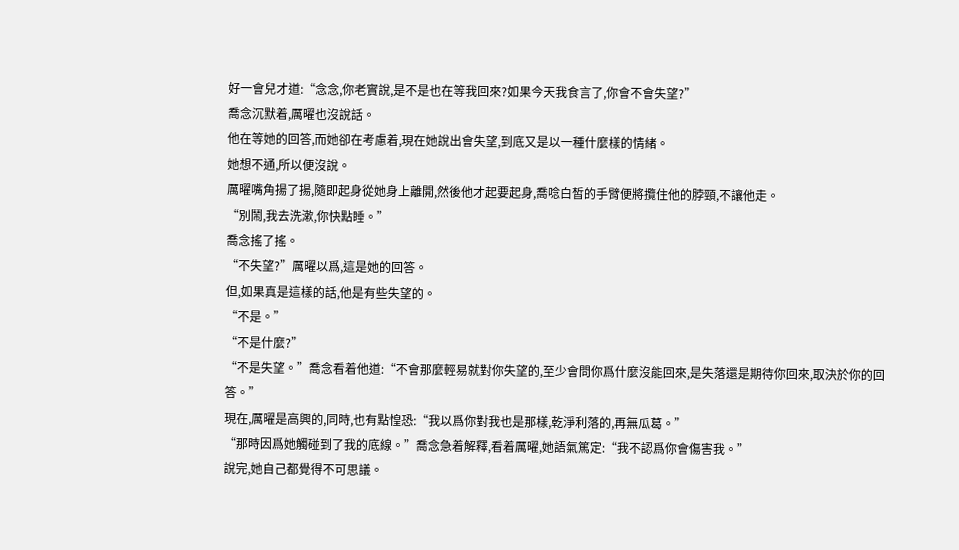好一會兒才道:“念念,你老實說,是不是也在等我回來?如果今天我食言了,你會不會失望?”
喬念沉默着,厲曜也沒說話。
他在等她的回答,而她卻在考慮着,現在她說出會失望,到底又是以一種什麼樣的情緒。
她想不通,所以便沒說。
厲曜嘴角揚了揚,隨即起身從她身上離開,然後他才起要起身,喬唸白皙的手臂便將攬住他的脖頸,不讓他走。
“別鬧,我去洗漱,你快點睡。”
喬念搖了搖。
“不失望?”厲曜以爲,這是她的回答。
但,如果真是這樣的話,他是有些失望的。
“不是。”
“不是什麼?”
“不是失望。”喬念看着他道:“不會那麼輕易就對你失望的,至少會問你爲什麼沒能回來,是失落還是期待你回來,取決於你的回答。”
現在,厲曜是高興的,同時,也有點惶恐:“我以爲你對我也是那樣,乾淨利落的,再無瓜葛。”
“那時因爲她觸碰到了我的底線。”喬念急着解釋,看着厲曜,她語氣篤定:“我不認爲你會傷害我。”
說完,她自己都覺得不可思議。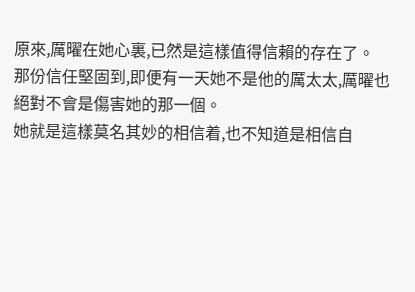原來,厲曜在她心裏,已然是這樣值得信賴的存在了。
那份信任堅固到,即便有一天她不是他的厲太太,厲曜也絕對不會是傷害她的那一個。
她就是這樣莫名其妙的相信着,也不知道是相信自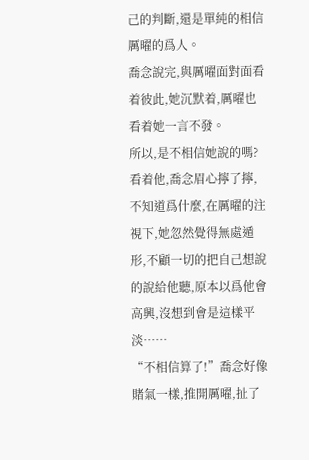己的判斷,還是單純的相信厲曜的爲人。
喬念說完,與厲曜面對面看着彼此,她沉默着,厲曜也看着她一言不發。
所以,是不相信她說的嗎?
看着他,喬念眉心擰了擰,不知道爲什麼,在厲曜的注視下,她忽然覺得無處遁形,不顧一切的把自己想說的說給他聽,原本以爲他會高興,沒想到會是這樣平淡……
“不相信算了!”喬念好像賭氣一樣,推開厲曜,扯了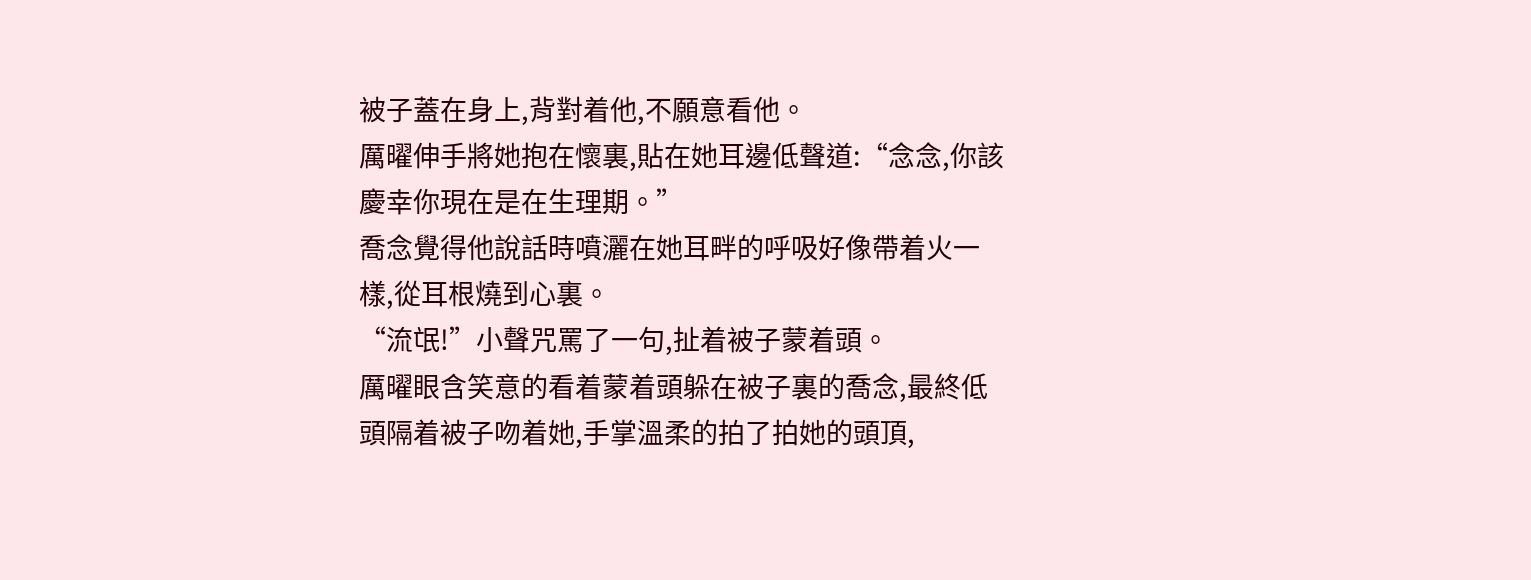被子蓋在身上,背對着他,不願意看他。
厲曜伸手將她抱在懷裏,貼在她耳邊低聲道:“念念,你該慶幸你現在是在生理期。”
喬念覺得他說話時噴灑在她耳畔的呼吸好像帶着火一樣,從耳根燒到心裏。
“流氓!”小聲咒罵了一句,扯着被子蒙着頭。
厲曜眼含笑意的看着蒙着頭躲在被子裏的喬念,最終低頭隔着被子吻着她,手掌溫柔的拍了拍她的頭頂,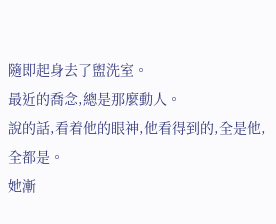隨即起身去了盥洗室。
最近的喬念,總是那麼動人。
說的話,看着他的眼神,他看得到的,全是他,全都是。
她漸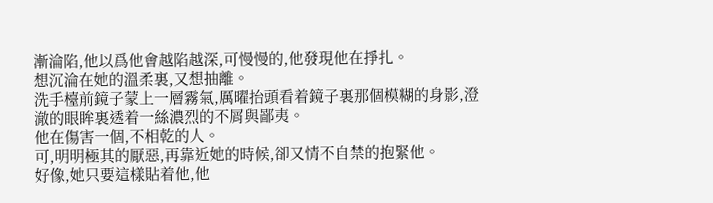漸淪陷,他以爲他會越陷越深,可慢慢的,他發現他在掙扎。
想沉淪在她的溫柔裏,又想抽離。
洗手檯前鏡子蒙上一層霧氣,厲曜抬頭看着鏡子裏那個模糊的身影,澄澈的眼眸裏透着一絲濃烈的不屑與鄙夷。
他在傷害一個,不相乾的人。
可,明明極其的厭惡,再靠近她的時候,卻又情不自禁的抱緊他。
好像,她只要這樣貼着他,他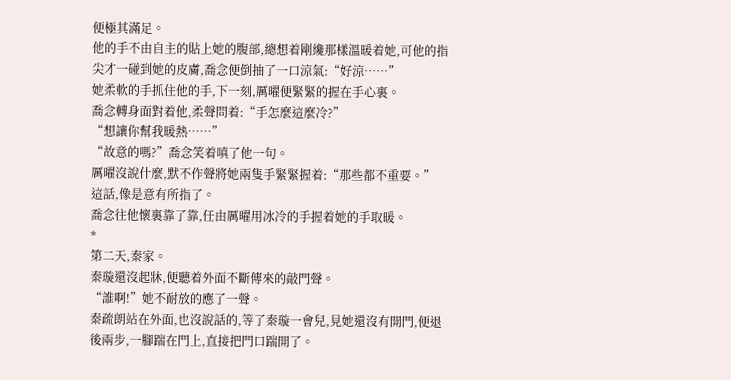便極其滿足。
他的手不由自主的貼上她的腹部,總想着剛纔那樣溫暖着她,可他的指尖才一碰到她的皮膚,喬念便倒抽了一口涼氣:“好涼……”
她柔軟的手抓住他的手,下一刻,厲曜便緊緊的握在手心裏。
喬念轉身面對着他,柔聲問着:“手怎麼這麼冷?”
“想讓你幫我暖熱……”
“故意的嗎?”喬念笑着嗔了他一句。
厲曜沒說什麼,默不作聲將她兩隻手緊緊握着:“那些都不重要。”
這話,像是意有所指了。
喬念往他懷裏靠了靠,任由厲曜用冰冷的手握着她的手取暖。
*
第二天,秦家。
秦璇還沒起牀,便聽着外面不斷傳來的敲門聲。
“誰啊!”她不耐放的應了一聲。
秦疏朗站在外面,也沒說話的,等了秦璇一會兒,見她還沒有開門,便退後兩步,一腳踹在門上,直接把門口踹開了。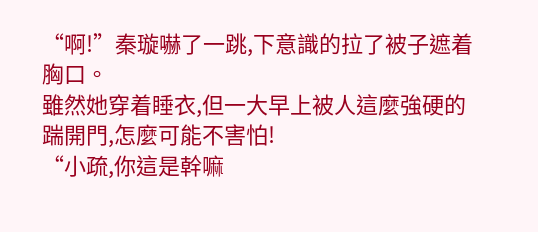“啊!”秦璇嚇了一跳,下意識的拉了被子遮着胸口。
雖然她穿着睡衣,但一大早上被人這麼強硬的踹開門,怎麼可能不害怕!
“小疏,你這是幹嘛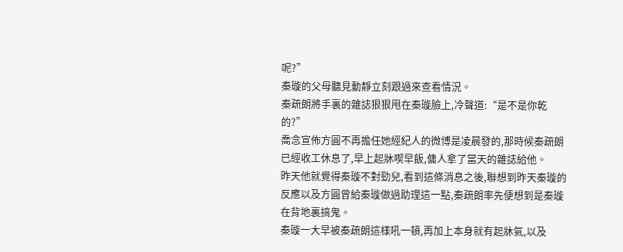呢?”
秦璇的父母聽見動靜立刻跟過來查看情況。
秦疏朗將手裏的雜誌狠狠甩在秦璇臉上,冷聲道:“是不是你乾的?”
喬念宣佈方圓不再擔任她經紀人的微博是凌晨發的,那時候秦疏朗已經收工休息了,早上起牀喫早飯,傭人拿了當天的雜誌給他。
昨天他就覺得秦璇不對勁兒,看到這條消息之後,聯想到昨天秦璇的反應以及方圓曾給秦璇做過助理這一點,秦疏朗率先便想到是秦璇在背地裏搞鬼。
秦璇一大早被秦疏朗這樣吼一頓,再加上本身就有起牀氣,以及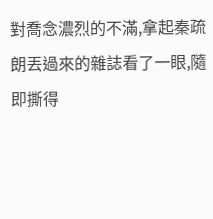對喬念濃烈的不滿,拿起秦疏朗丟過來的雜誌看了一眼,隨即撕得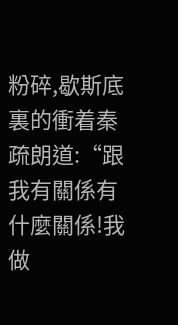粉碎,歇斯底裏的衝着秦疏朗道:“跟我有關係有什麼關係!我做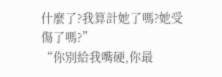什麼了?我算計她了嗎?她受傷了嗎?”
“你別給我嘴硬,你最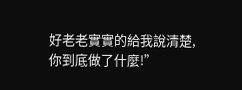好老老實實的給我說清楚,你到底做了什麼!”